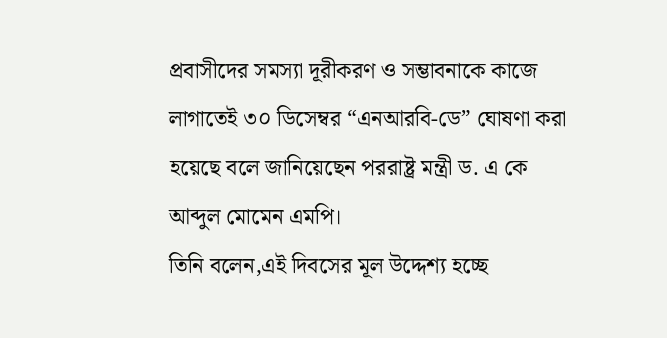প্রবাসীদের সমস্যা দূরীকরণ ও সম্ভাবনাকে কাজে লাগাতেই ৩০ ডিসেম্বর “এনআরবি-ডে” ঘোষণা করা হয়েছে বলে জানিয়েছেন পররাষ্ট্র মন্ত্রী ড. এ কে আব্দুল মোমেন এমপি।
তিনি বলেন,এই দিবসের মূল উদ্দেশ্য হচ্ছে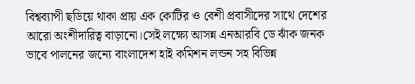বিশ্বব্যাপী ছডিয়ে থাকা প্রায় এক কোটির ও বেশী প্রবাসীদের সাথে দেশের আরো অংশীদারিত্ব বাড়ানো।সেই লক্ষ্যে আসন্ন এনআরবি ডে ঝাঁক জনক ভাবে পালনের জন্যে বাংলাদেশ হাই কমিশন লন্ডন সহ বিভিন্ন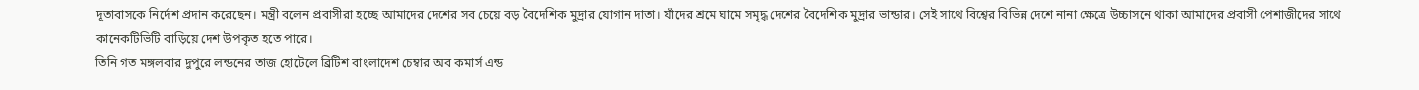দূতাবাসকে নির্দেশ প্রদান করেছেন। মন্ত্রী বলেন প্রবাসীরা হচ্ছে আমাদের দেশের সব চেয়ে বড় বৈদেশিক মুদ্রার যোগান দাতা। যাঁদের শ্রমে ঘামে সমৃদ্ধ দেশের বৈদেশিক মুদ্রার ভান্ডার। সেই সাথে বিশ্বের বিভিন্ন দেশে নানা ক্ষেত্রে উচ্চাসনে থাকা আমাদের প্রবাসী পেশাজীদের সাথে কানেকটিভিটি বাড়িয়ে দেশ উপকৃত হতে পারে।
তিনি গত মঙ্গলবার দুপুরে লন্ডনের তাজ হোটেলে ব্রিটিশ বাংলাদেশ চেম্বার অব কমার্স এন্ড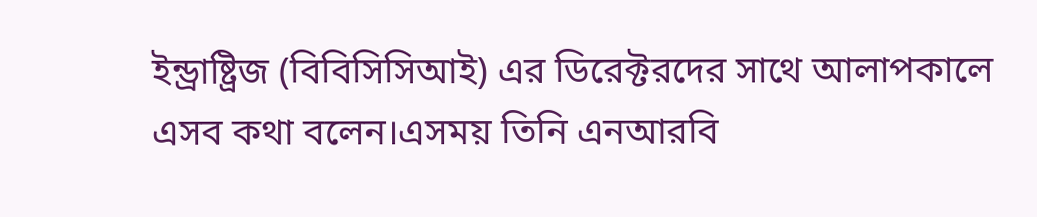ইন্ড্রাষ্ট্রিজ (বিবিসিসিআই) এর ডিরেক্টরদের সাথে আলাপকালে এসব কথা বলেন।এসময় তিনি এনআরবি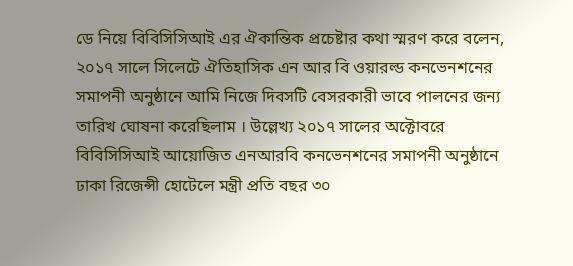ডে নিয়ে বিবিসিসিআই এর ঐকান্তিক প্রচেষ্টার কথা স্মরণ করে বলেন, ২০১৭ সালে সিলেটে ঐতিহাসিক এন আর বি ওয়ারল্ড কনভেনশনের সমাপনী অনুষ্ঠানে আমি নিজে দিবসটি বেসরকারী ভাবে পালনের জন্য তারিখ ঘোষনা করেছিলাম । উল্লেখ্য ২০১৭ সালের অক্টোবরে বিবিসিসিআই আয়োজিত এনআরবি কনভেনশনের সমাপনী অনুষ্ঠানে ঢাকা রিজেন্সী হোটেলে মন্ত্রী প্রতি বছর ৩০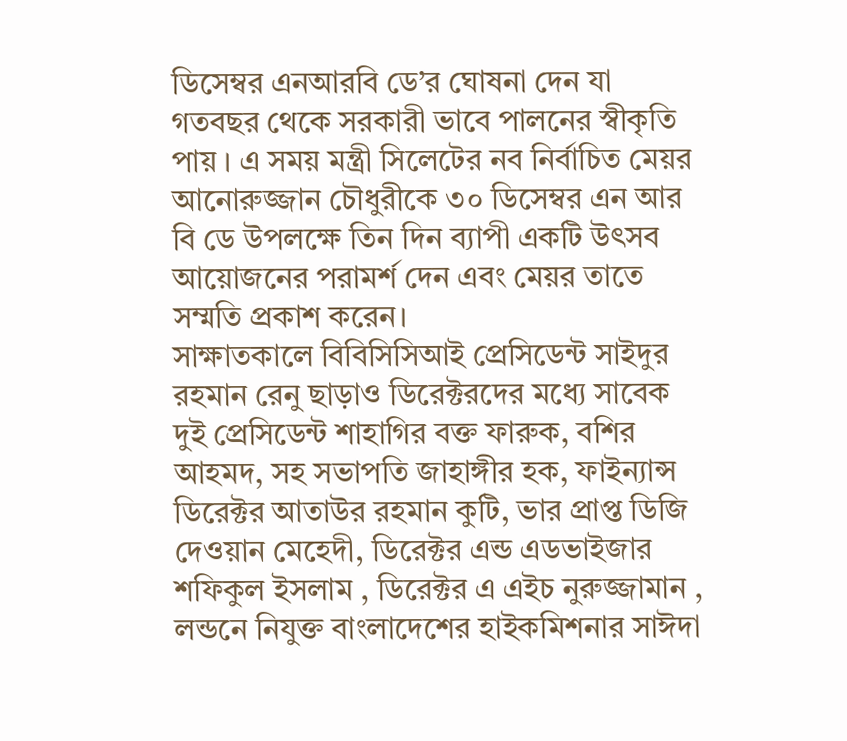ডিসেম্বর এনআরবি ডে’র ঘোষনা দেন যা গতবছর থেকে সরকারী ভাবে পালনের স্বীকৃতি পায় । এ সময় মন্ত্রী সিলেটের নব নির্বাচিত মেয়র আনোরুজ্জান চৌধুরীকে ৩০ ডিসেম্বর এন আর বি ডে উপলক্ষে তিন দিন ব্যাপী একটি উৎসব আয়োজনের পরামর্শ দেন এবং মেয়র তাতে সম্মতি প্রকাশ করেন।
সাক্ষাতকালে বিবিসিসিআই প্রেসিডেন্ট সাইদুর রহমান রেনু ছাড়াও ডিরেক্টরদের মধ্যে সাবেক দুই প্রেসিডেন্ট শাহাগির বক্ত ফারুক, বশির আহমদ, সহ সভাপতি জাহাঙ্গীর হক, ফাইন্যান্স ডিরেক্টর আতাউর রহমান কুটি, ভার প্রাপ্ত ডিজি দেওয়ান মেহেদী, ডিরেক্টর এন্ড এডভাইজার শফিকুল ইসলাম , ডিরেক্টর এ এইচ নুরুজ্জামান , লন্ডনে নিযুক্ত বাংলাদেশের হাইকমিশনার সাঈদা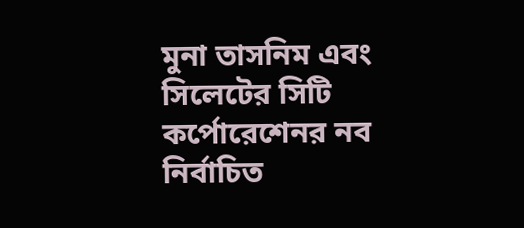মুনা তাসনিম এবং সিলেটের সিটি কর্পোরেশেনর নব নির্বাচিত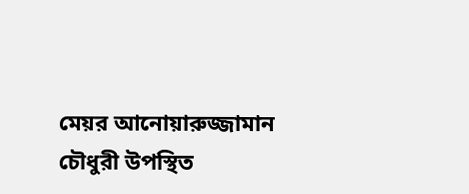মেয়র আনোয়ারুজ্জামান চৌধুরী উপস্থিত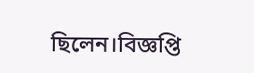ছিলেন।বিজ্ঞপ্তি